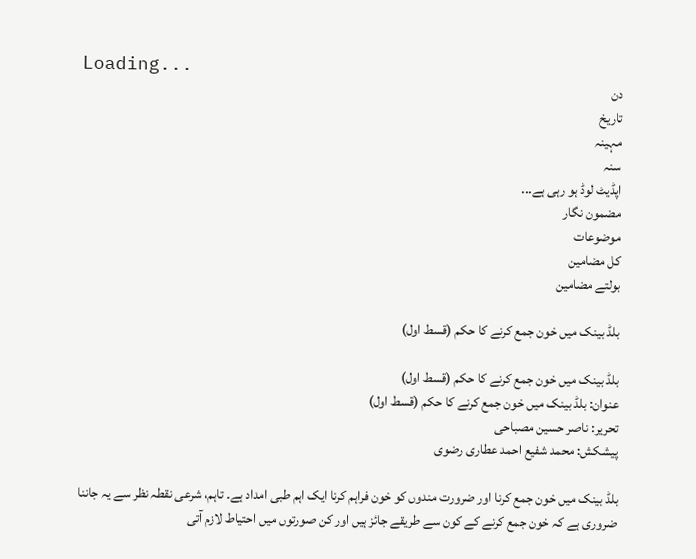Loading...
دن
تاریخ
مہینہ
سنہ
اپڈیٹ لوڈ ہو رہی ہے...
مضمون نگار
موضوعات
کل مضامین
بولتے مضامین

بلڈ بینک میں خون جمع کرنے کا حکم (قسط اول)

بلڈ بینک میں خون جمع کرنے کا حکم (قسط اول)
عنوان: بلڈ بینک میں خون جمع کرنے کا حکم (قسط اول)
تحریر: ناصر حسین مصباحی
پیشکش: محمد شفیع احمد عطاری رضوی

بلڈ بینک میں خون جمع کرنا اور ضرورت مندوں کو خون فراہم کرنا ایک اہم طبی امداد ہے۔ تاہم، شرعی نقطہ نظر سے یہ جاننا ضروری ہے کہ خون جمع کرنے کے کون سے طریقے جائز ہیں اور کن صورتوں میں احتیاط لازم آتی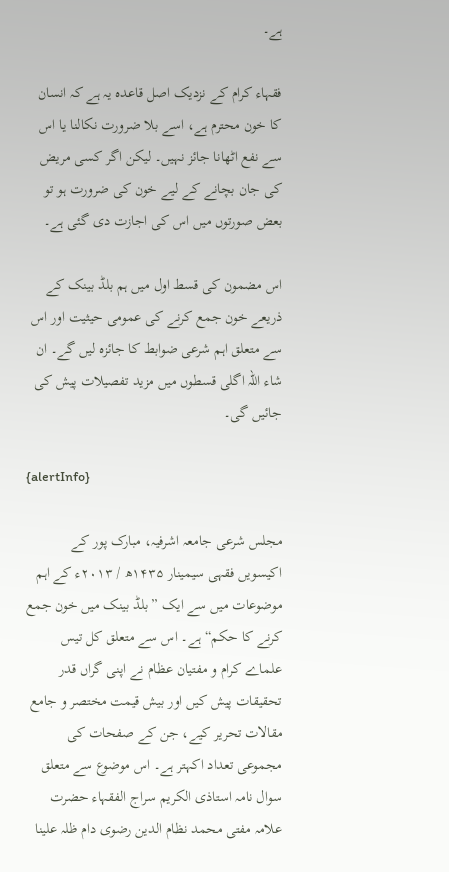ہے۔

فقہاء کرام کے نزدیک اصل قاعدہ یہ ہے کہ انسان کا خون محترم ہے، اسے بلا ضرورت نکالنا یا اس سے نفع اٹھانا جائز نہیں۔ لیکن اگر کسی مریض کی جان بچانے کے لیے خون کی ضرورت ہو تو بعض صورتوں میں اس کی اجازت دی گئی ہے۔

اس مضمون کی قسط اول میں ہم بلڈ بینک کے ذریعے خون جمع کرنے کی عمومی حیثیت اور اس سے متعلق اہم شرعی ضوابط کا جائزہ لیں گے۔ ان شاء اللہ اگلی قسطوں میں مزید تفصیلات پیش کی جائیں گی۔

{alertInfo}

مجلس شرعی جامعہ اشرفیہ، مبارک پور کے اکیسویں فقہی سیمینار ۱۴۳۵ھ / ۲۰۱۳ء کے اہم موضوعات میں سے ایک ”بلڈ بینک میں خون جمع کرنے کا حکم“ ہے۔ اس سے متعلق کل تیس علماے کرام و مفتیان عظام نے اپنی گراں قدر تحقیقات پیش کیں اور بیش قیمت مختصر و جامع مقالات تحریر کیے، جن کے صفحات کی مجموعی تعداد اکہتر ہے۔ اس موضوع سے متعلق سوال نامہ استاذی الکریم سراج الفقہاء حضرت علامہ مفتی محمد نظام الدین رضوی دام ظلہ علینا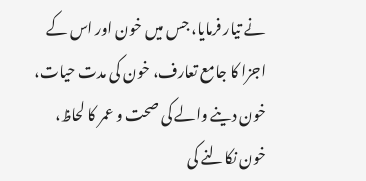نے تیار فرمایا، جس میں خون اور اس کے اجزا کا جامع تعارف، خون کی مدت حیات، خون دینے والے کی صحت و عمر کا لحاظ، خون نکالنے کی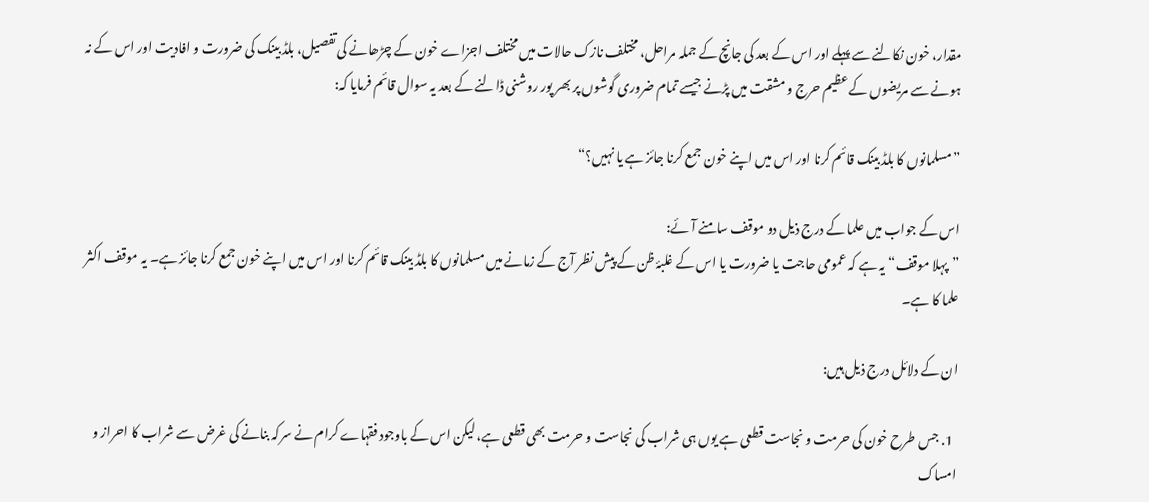مقدار، خون نکالنے سے پہلے اور اس کے بعد کی جانچ کے جملہ مراحل، مختلف نازک حالات میں مختلف اجزاے خون کے چڑھانے کی تفصیل، بلڈ بینک کی ضرورت و افادیت اور اس کے نہ ہونے سے مریضوں کے عظیم حرج و مشقت میں پڑنے جیسے تمام ضروری گوشوں پر بھر پور روشنی ڈالنے کے بعد یہ سوال قائم فرمایا کہ:

”مسلمانوں کا بلڈ بینک قائم کرنا اور اس میں اپنے خون جمع کرنا جائز ہے یا نہیں؟“

اس کے جواب میں علما کے درج ذیل دو موقف سامنے آئے:
”پہلا موقف“ یہ ہے کہ عمومی حاجت یا ضرورت یا اس کے غلبۂ ظن کے پیش نظر آج کے زمانے میں مسلمانوں کا بلڈ بینک قائم کرنا اور اس میں اپنے خون جمع کرنا جائز ہے۔ یہ موقف اکثر علما کا ہے۔

ان کے دلائل درج ذیل ہیں:

  1. جس طرح خون کی حرمت و نجاست قطعی ہے یوں ہی شراب کی نجاست و حرمت بھی قطعی ہے، لیکن اس کے باوجود فقہاے کرام نے سرکہ بنانے کی غرض سے شراب کا احراز و امساک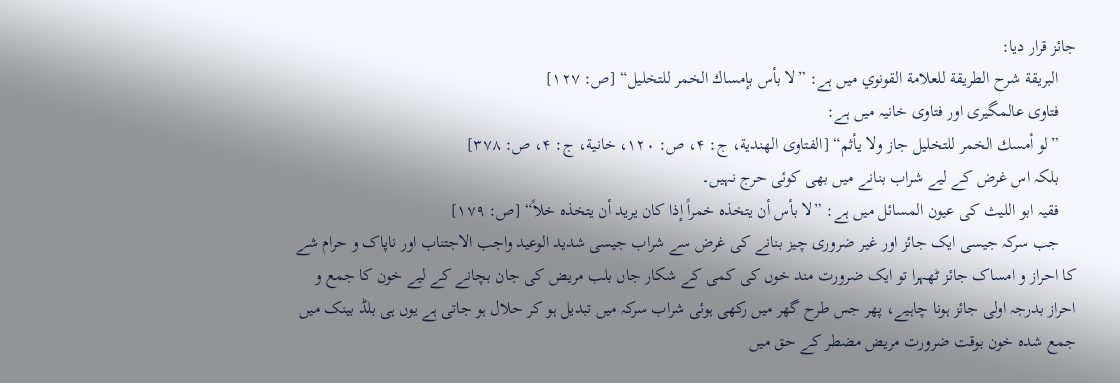جائز قرار دیا:
    البريقة شرح الطريقة للعلامة القونوي میں ہے: ”لا بأس بإمساك الخمر للتخليل“ [ص: ۱۲۷]
    فتاوی عالمگیری اور فتاوی خانیہ میں ہے:
    ”لو أمسك الخمر للتخليل جاز ولا يأثم“ [الفتاوى الهندية، ج: ۴، ص: ۱۲۰، خانية، ج: ۴، ص: ۳۷۸]
    بلکہ اس غرض کے لیے شراب بنانے میں بھی کوئی حرج نہیں۔
    فقیہ ابو اللیث کی عیون المسائل میں ہے: ”لا بأس أن يتخذه خمراً إذا كان يريد أن يتخذه خلاً“ [ص: ۱۷۹]
    جب سرکہ جیسی ایک جائز اور غیر ضروری چیز بنانے کی غرض سے شراب جیسی شدید الوعید واجب الاجتناب اور ناپاک و حرام شے کا احراز و امساک جائز ٹھہرا تو ایک ضرورت مند خوں کی کمی کے شکار جاں بلب مریض کی جان بچانے کے لیے خون کا جمع و احراز بدرجہ اولی جائز ہونا چاہیے، پھر جس طرح گھر میں رکھی ہوئی شراب سرکہ میں تبدیل ہو کر حلال ہو جاتی ہے یوں ہی بلڈ بینک میں جمع شدہ خون بوقت ضرورت مریض مضطر کے حق میں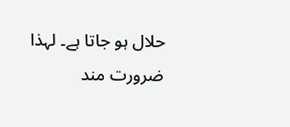حلال ہو جاتا ہے۔ لہذا ضرورت مند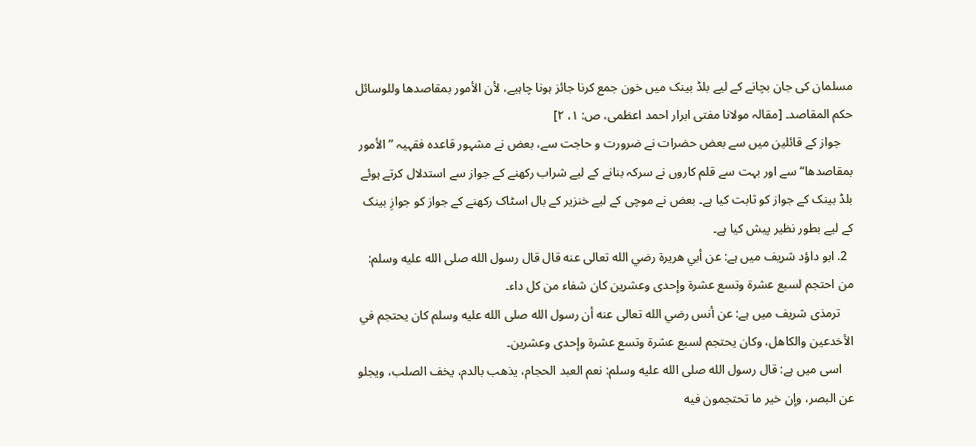مسلمان کی جان بچانے کے لیے بلڈ بینک میں خون جمع کرنا جائز ہونا چاہیے، لأن الأمور بمقاصدها وللوسائل حكم المقاصد۔ [مقالہ مولانا مفتی ابرار احمد اعظمی، ص: ۱، ۲]
    جواز کے قائلین میں سے بعض حضرات نے ضرورت و حاجت سے، بعض نے مشہور قاعدہ فقہیہ ”الأمور بمقاصدها“ سے اور بہت سے قلم کاروں نے سرکہ بنانے کے لیے شراب رکھنے کے جواز سے استدلال کرتے ہوئے بلڈ بینک کے جواز کو ثابت کیا ہے۔ بعض نے موچی کے لیے خنزیر کے بال اسٹاک رکھنے کے جواز کو جوازِ بینک کے لیے بطور نظیر پیش کیا ہے۔
  2. ابو داؤد شریف میں ہے: عن أبي هريرة رضي الله تعالى عنه قال قال رسول الله صلى الله عليه وسلم: من احتجم لسبع عشرة وتسع عشرة وإحدى وعشرين كان شفاء من كل داء۔
    ترمذی شریف میں ہے: عن أنس رضي الله تعالى عنه أن رسول الله صلى الله عليه وسلم كان يحتجم في الأخدعين والكاهل، وكان يحتجم لسبع عشرة وتسع عشرة وإحدى وعشرين۔
    اسی میں ہے: قال رسول الله صلى الله عليه وسلم: نعم العبد الحجام، يذهب بالدم، يخف الصلب، ويجلو عن البصر، وإن خير ما تحتجمون فيه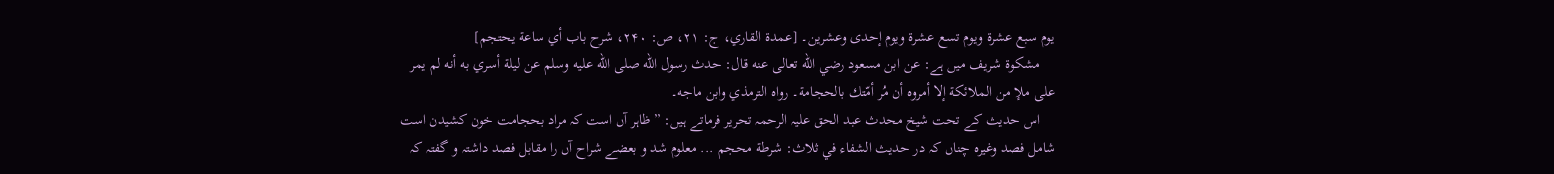يوم سبع عشرة ويوم تسع عشرة ويوم إحدى وعشرين۔ [عمدة القاري، ج: ۲۱، ص: ۲۴۰، شرح باب أي ساعة يحتجم]
    مشکوۃ شریف میں ہے: عن ابن مسعود رضي الله تعالى عنه قال: حدث رسول الله صلى الله عليه وسلم عن ليلة أسري به أنه لم يمر على ملإ من الملائكة إلا أمروه أن مُر أمّتك بالحجامة۔ رواه الترمذي وابن ماجه۔
    اس حدیث کے تحت شیخ محدث عبد الحق علیہ الرحمہ تحریر فرماتے ہیں: ”ظاہر آں است کہ مراد بحجامت خون کشیدن است شامل فصد وغیرہ چناں کہ در حديث الشفاء في ثلاث: شرطة محجم ... معلوم شد و بعضے شراح آں را مقابل فصد داشتہ و گفتہ کہ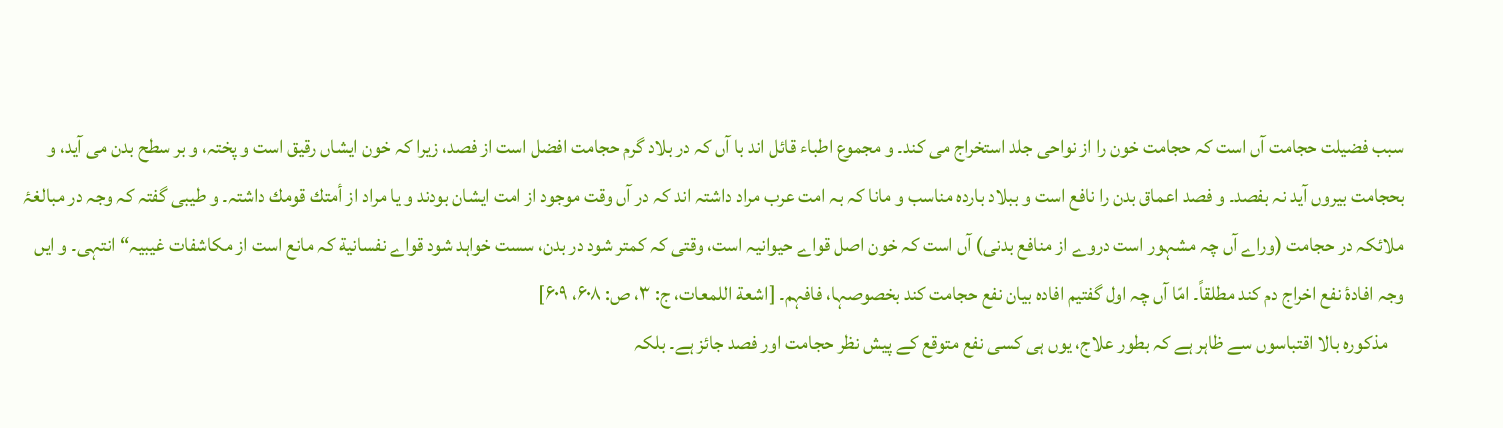سبب فضیلت حجامت آں است کہ حجامت خون را از نواحی جلد استخراج می کند۔ و مجموع اطباء قائل اند با آں کہ در بلاد گرم حجامت افضل است از فصد، زیرا کہ خون ایشاں رقیق است و پختہ، و بر سطح بدن می آید، و بحجامت بیروں آید نہ بفصد۔ و فصد اعماق بدن را نافع است و ببلاد باردہ مناسب و مانا کہ بہ امت عرب مراد داشتہ اند کہ در آں وقت موجود از امت ایشان بودند و یا مراد از أمتك قومك داشتہ۔ و طیبی گفتہ کہ وجہ در مبالغۂ ملائکہ در حجامت (وراے آں چہ مشہور است دروے از منافع بدنی) آں است کہ خون اصل قواے حیوانیہ است، وقتی کہ کمتر شود در بدن، سست خواہد شود قواے نفسانية کہ مانع است از مکاشفات غیبیہ“ انتہی۔ و ایں وجہ افادۂ نفع اخراج دم کند مطلقاً۔ امّا آں چہ اول گفتیم افادہ بیان نفع حجامت کند بخصوصہا، فافہم۔ [اشعة اللمعات، ج: ۳، ص: ۶۰۸، ۶۰۹]
    مذکورہ بالا اقتباسوں سے ظاہر ہے کہ بطور علاج، یوں ہی کسی نفع متوقع کے پیش نظر حجامت اور فصد جائز ہے۔ بلکہ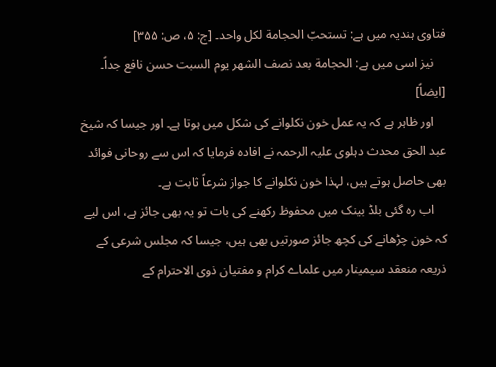فتاوی ہندیہ میں ہے: تستحبّ الحجامة لكل واحد۔ [ج: ۵، ص: ۳۵۵]
    نیز اسی میں ہے: الحجامة بعد نصف الشهر يوم السبت حسن نافع جداً۔ [ايضاً]
    اور ظاہر ہے کہ یہ عمل خون نکلوانے کی شکل میں ہوتا ہے۔ اور جیسا کہ شیخ عبد الحق محدث دہلوی علیہ الرحمہ نے افادہ فرمایا کہ اس سے روحانی فوائد بھی حاصل ہوتے ہیں، لہذا خون نکلوانے کا جواز شرعاً ثابت ہے۔
    اب رہ گئی بلڈ بینک میں محفوظ رکھنے کی بات تو یہ بھی جائز ہے، اس لیے کہ خون چڑھانے کی کچھ جائز صورتیں بھی ہیں، جیسا کہ مجلس شرعی کے ذریعہ منعقد سیمینار میں علماے کرام و مفتیان ذوی الاحترام کے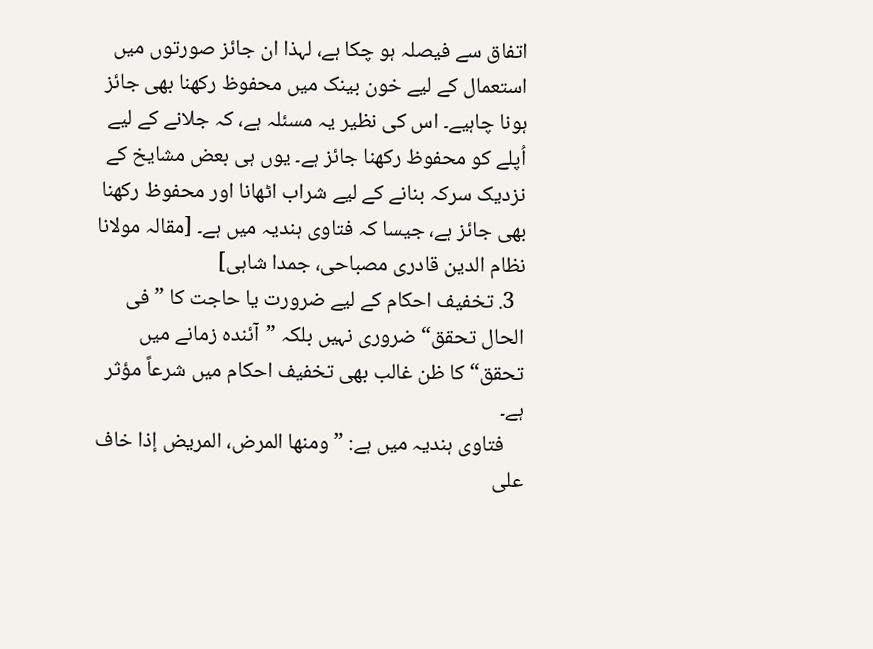اتفاق سے فیصلہ ہو چکا ہے، لہذا ان جائز صورتوں میں استعمال کے لیے خون بینک میں محفوظ رکھنا بھی جائز ہونا چاہیے۔ اس کی نظیر یہ مسئلہ ہے، کہ جلانے کے لیے اُپلے کو محفوظ رکھنا جائز ہے۔ یوں ہی بعض مشایخ کے نزدیک سرکہ بنانے کے لیے شراب اٹھانا اور محفوظ رکھنا بھی جائز ہے، جیسا کہ فتاوی ہندیہ میں ہے۔ [مقالہ مولانا نظام الدین قادری مصباحی، جمدا شاہی]
  3. تخفیف احکام کے لیے ضرورت یا حاجت کا ”فی الحال تحقق“ ضروری نہیں بلکہ ”آئندہ زمانے میں تحقق“ کا ظن غالب بھی تخفیف احکام میں شرعاً مؤثر ہے۔
    فتاوی ہندیہ میں ہے: ”ومنها المرض، المريض إذا خاف على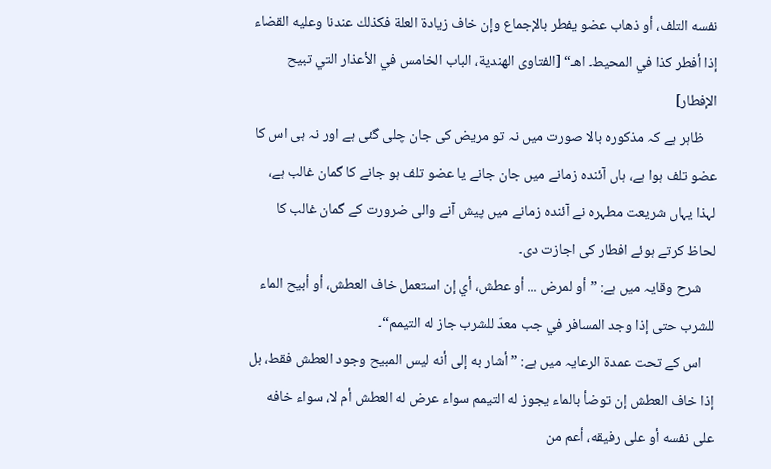نفسه التلف، أو ذهاب عضو يفطر بالإجماع وإن خاف زيادة العلة فكذلك عندنا وعليه القضاء إذا أفطر كذا في المحيط۔ اهـ“ [الفتاوى الهندية، الباب الخامس في الأعذار التي تبيح الإفطار]
    ظاہر ہے کہ مذکورہ بالا صورت میں نہ تو مریض کی جان چلی گئی ہے اور نہ ہی اس کا عضو تلف ہوا ہے، ہاں آئندہ زمانے میں جان جانے یا عضو تلف ہو جانے کا گمان غالب ہے، لہذا یہاں شریعت مطہرہ نے آئندہ زمانے میں پیش آنے والی ضرورت کے گمان غالب کا لحاظ کرتے ہوئے افطار کی اجازت دی۔
    شرح وقایہ میں ہے: ”أو لمرض ... أو عطش، أي إن استعمل خاف العطش، أو أبيح الماء للشرب حتى إذا وجد المسافر في جب معدّ للشرب جاز له التيمم“۔
    اس کے تحت عمدۃ الرعایہ میں ہے: ”أشار به إلى أنه ليس المبيح وجود العطش فقط، بل إذا خاف العطش إن توضأ بالماء يجوز له التيمم سواء عرض له العطش أم لا، سواء خافه على نفسه أو على رفيقه، أعم من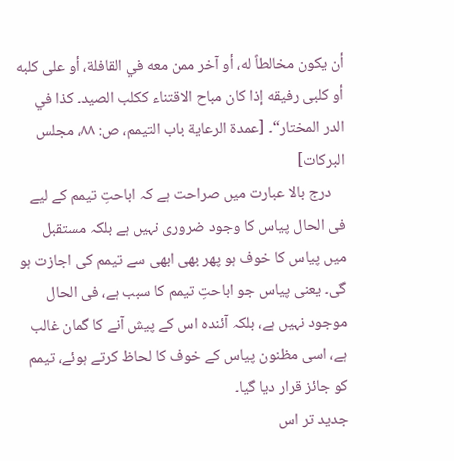أن يكون مخالطاً له، أو آخر ممن معه في القافلة، أو على كلبه أو کلبی رفيقه إذا كان مباح الاقتناء ككلب الصيد۔ كذا في الدر المختار“۔ [عمدة الرعاية باب التيمم، ص: ۸۸، مجلس البرکات]
    درج بالا عبارت میں صراحت ہے کہ اباحتِ تیمم کے لیے فی الحال پیاس کا وجود ضروری نہیں ہے بلکہ مستقبل میں پیاس کا خوف ہو پھر بھی ابھی سے تیمم کی اجازت ہو گی۔ یعنی پیاس جو اباحتِ تیمم کا سبب ہے، فی الحال موجود نہیں ہے، بلکہ آئندہ اس کے پیش آنے کا گمان غالب ہے، اسی مظنون پیاس کے خوف کا لحاظ کرتے ہوئے، تیمم کو جائز قرار دیا گیا۔
جدید تر اس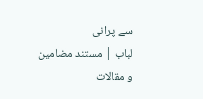سے پرانی
لباب | مستند مضامین و مقالات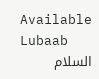Available
Lubaab
السلام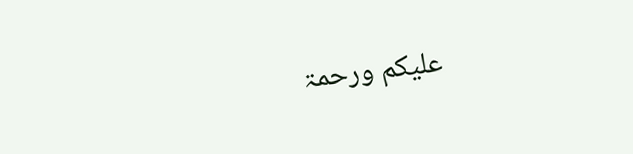علیکم ورحمۃ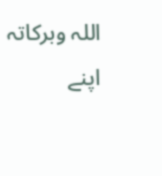اللہ وبرکاتہ
اپنے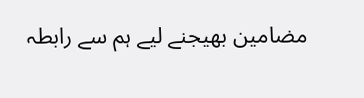مضامین بھیجنے لیے ہم سے رابطہ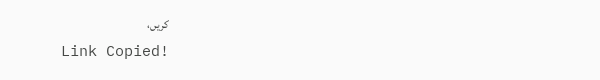کریں،
Link Copied!